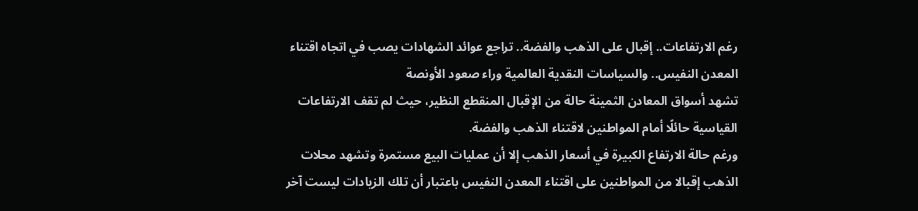رغم الارتفاعات.. إقبال على الذهب والفضة.. تراجع عوائد الشهادات يصب في اتجاه اقتناء المعدن النفيس.. والسياسات النقدية العالمية وراء صعود الأونصة
تشهد أسواق المعادن الثمينة حالة من الإقبال المنقطع النظير، حيث لم تقف الارتفاعات القياسية حائلًا أمام المواطنين لاقتناء الذهب والفضة.
ورغم حالة الارتفاع الكبيرة في أسعار الذهب إلا أن عمليات البيع مستمرة وتشهد محلات الذهب إقبالا من المواطنين على اقتناء المعدن النفيس باعتبار أن تلك الزيادات ليست آخر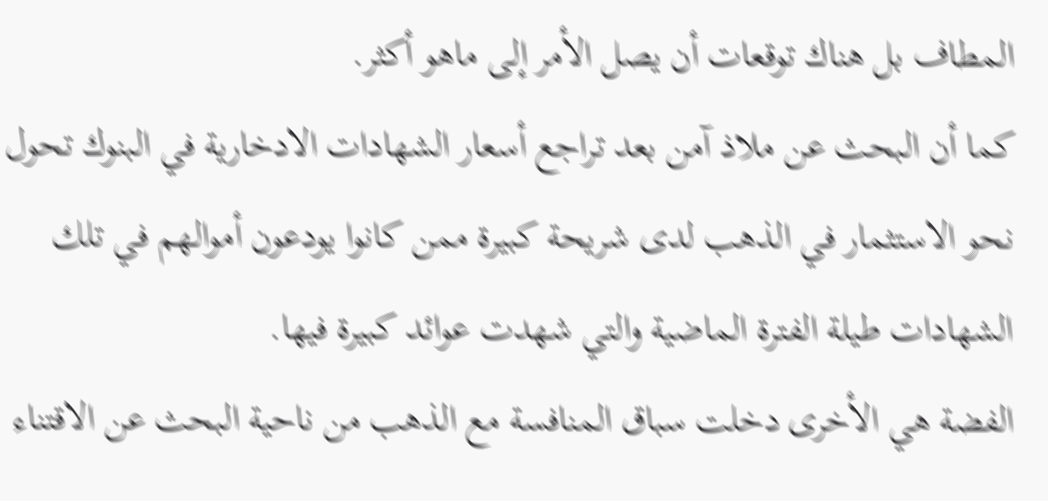المطاف بل هناك توقعات أن يصل الأمر إلى ماهو أكثر.
كما أن البحث عن ملاذ آمن بعد تراجع أسعار الشهادات الادخارية في البنوك تحول نحو الاستثمار في الذهب لدى شريحة كبيرة ممن كانوا يودعون أموالهم في تلك الشهادات طيلة الفترة الماضية والتي شهدت عوائد كبيرة فيها.
الفضة هي الأخرى دخلت سباق المنافسة مع الذهب من ناحية البحث عن الاقتناء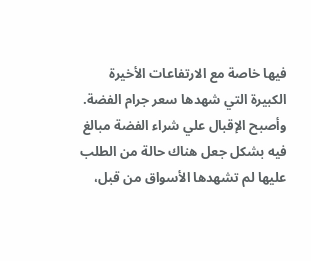فيها خاصة مع الارتفاعات الأخيرة الكبيرة التي شهدها سعر جرام الفضة.
وأصبح الإقبال علي شراء الفضة مبالغ فيه بشكل جعل هناك حالة من الطلب عليها لم تشهدها الأسواق من قبل،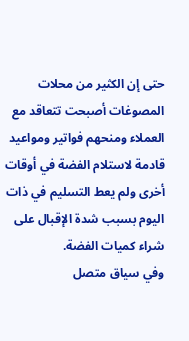حتى إن الكثير من محلات المصوغات أصبحت تتعاقد مع العملاء ومنحهم فواتير ومواعيد قادمة لاستلام الفضة في أوقات أخرى ولم يعط التسليم في ذات اليوم بسبب شدة الإقبال على شراء كميات الفضة.
وفي سياق متصل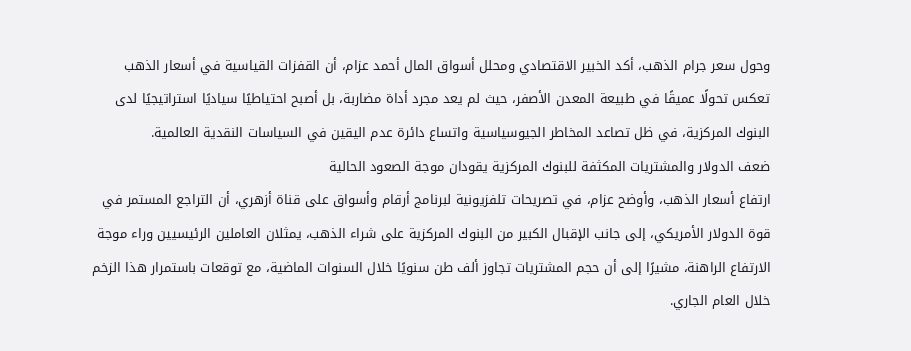وحول سعر جرام الذهب، أكد الخبير الاقتصادي ومحلل أسواق المال أحمد عزام، أن القفزات القياسية في أسعار الذهب تعكس تحولًا عميقًا في طبيعة المعدن الأصفر، حيث لم يعد مجرد أداة مضاربة، بل أصبح احتياطيًا سياديًا استراتيجيًا لدى البنوك المركزية، في ظل تصاعد المخاطر الجيوسياسية واتساع دائرة عدم اليقين في السياسات النقدية العالمية.
ضعف الدولار والمشتريات المكثفة للبنوك المركزية يقودان موجة الصعود الحالية
ارتفاع أسعار الذهب، وأوضح عزام، في تصريحات تلفزيونية لبرنامج أرقام وأسواق على قناة أزهري، أن التراجع المستمر في قوة الدولار الأمريكي، إلى جانب الإقبال الكبير من البنوك المركزية على شراء الذهب، يمثلان العاملين الرئيسيين وراء موجة الارتفاع الراهنة، مشيرًا إلى أن حجم المشتريات تجاوز ألف طن سنويًا خلال السنوات الماضية، مع توقعات باستمرار هذا الزخم خلال العام الجاري.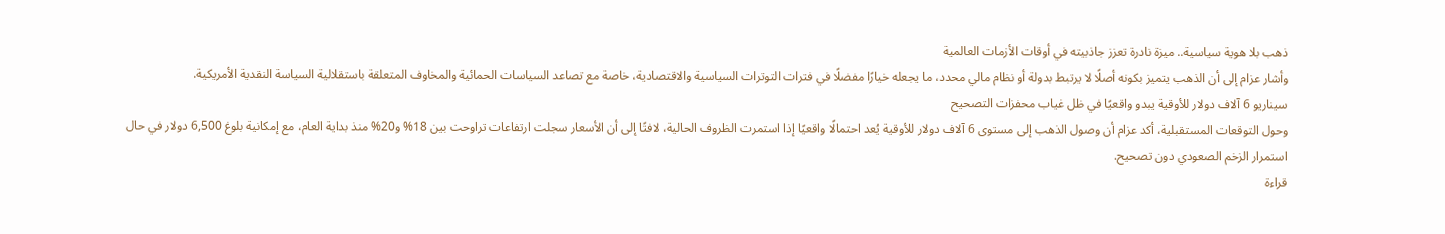ذهب بلا هوية سياسية.. ميزة نادرة تعزز جاذبيته في أوقات الأزمات العالمية
وأشار عزام إلى أن الذهب يتميز بكونه أصلًا لا يرتبط بدولة أو نظام مالي محدد، ما يجعله خيارًا مفضلًا في فترات التوترات السياسية والاقتصادية، خاصة مع تصاعد السياسات الحمائية والمخاوف المتعلقة باستقلالية السياسة النقدية الأمريكية.
سيناريو 6 آلاف دولار للأوقية يبدو واقعيًا في ظل غياب محفزات التصحيح
وحول التوقعات المستقبلية، أكد عزام أن وصول الذهب إلى مستوى 6 آلاف دولار للأوقية يُعد احتمالًا واقعيًا إذا استمرت الظروف الحالية، لافتًا إلى أن الأسعار سجلت ارتفاعات تراوحت بين 18% و20% منذ بداية العام، مع إمكانية بلوغ 6,500 دولار في حال استمرار الزخم الصعودي دون تصحيح.
قراءة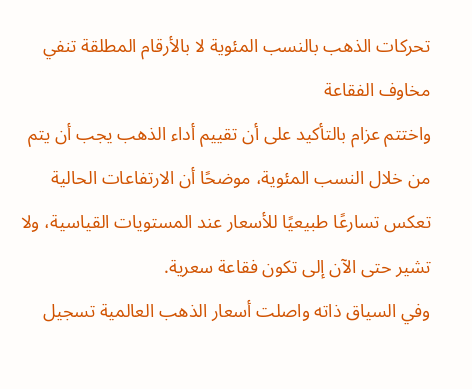تحركات الذهب بالنسب المئوية لا بالأرقام المطلقة تنفي مخاوف الفقاعة
واختتم عزام بالتأكيد على أن تقييم أداء الذهب يجب أن يتم من خلال النسب المئوية، موضحًا أن الارتفاعات الحالية تعكس تسارعًا طبيعيًا للأسعار عند المستويات القياسية، ولا تشير حتى الآن إلى تكون فقاعة سعرية.
وفي السياق ذاته واصلت أسعار الذهب العالمية تسجيل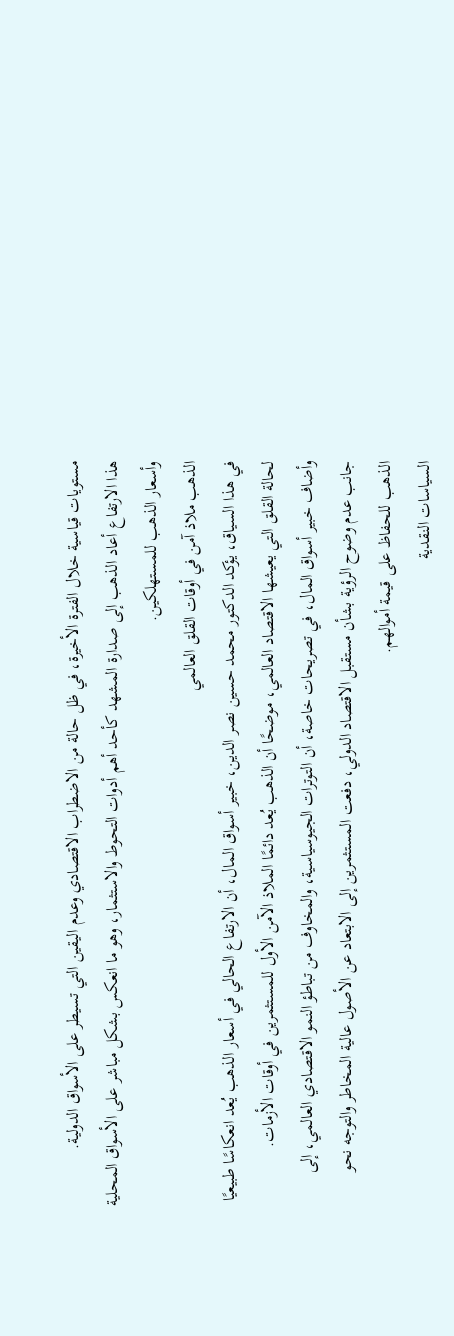مستويات قياسية خلال الفترة الأخيرة، في ظل حالة من الاضطراب الاقتصادي وعدم اليقين التي تسيطر على الأسواق الدولية.
هذا الارتفاع أعاد الذهب إلى صدارة المشهد كأحد أهم أدوات التحوط والاستثمار، وهو ما انعكس بشكل مباشر على الأسواق المحلية وأسعار الذهب للمستهلكين.
الذهب ملاذ آمن في أوقات القلق العالمي
في هذا السياق، يؤكد الدكتور محمد حسين نصر الدين، خبير أسواق المال، أن الارتفاع الحالي في أسعار الذهب يُعد انعكاسًا طبيعيًا لحالة القلق التي يعيشها الاقتصاد العالمي، موضحًا أن الذهب يُعد دائمًا الملاذ الآمن الأول للمستثمرين في أوقات الأزمات.
وأضاف خبير أسواق المال، في تصريحات خاصة، أن التوترات الجيوسياسية، والمخاوف من تباطؤ النمو الاقتصادي العالمي، إلى جانب عدم وضوح الرؤية بشأن مستقبل الاقتصاد الدولي، دفعت المستثمرين إلى الابتعاد عن الأصول عالية المخاطر والتوجه نحو الذهب للحفاظ على قيمة أموالهم.
السياسات النقدية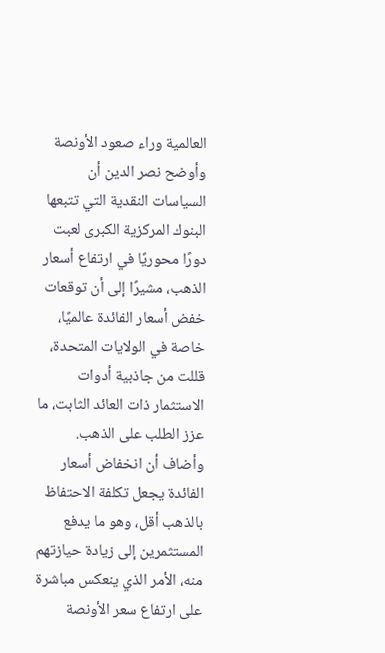العالمية وراء صعود الأونصة
وأوضح نصر الدين أن السياسات النقدية التي تتبعها البنوك المركزية الكبرى لعبت دورًا محوريًا في ارتفاع أسعار الذهب، مشيرًا إلى أن توقعات خفض أسعار الفائدة عالميًا، خاصة في الولايات المتحدة، قللت من جاذبية أدوات الاستثمار ذات العائد الثابت، ما عزز الطلب على الذهب.
وأضاف أن انخفاض أسعار الفائدة يجعل تكلفة الاحتفاظ بالذهب أقل، وهو ما يدفع المستثمرين إلى زيادة حيازتهم منه، الأمر الذي ينعكس مباشرة على ارتفاع سعر الأونصة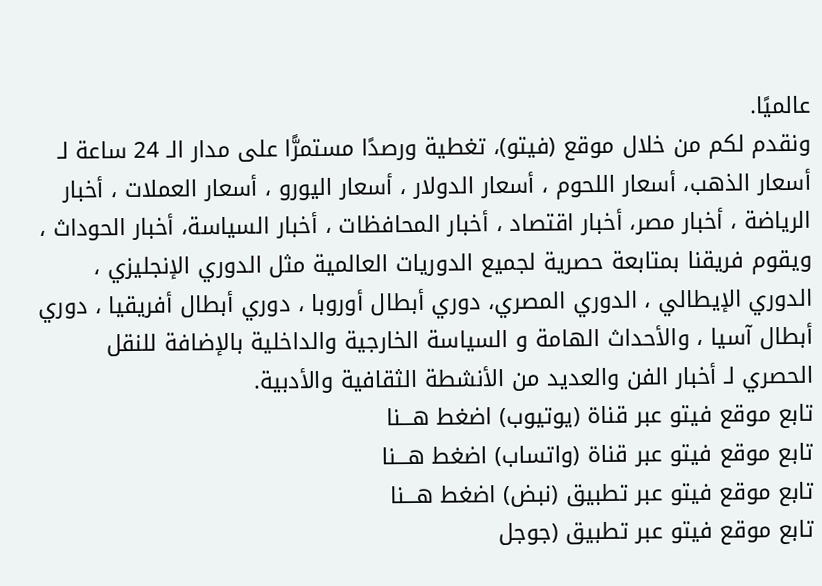عالميًا.
ونقدم لكم من خلال موقع (فيتو)، تغطية ورصدًا مستمرًّا على مدار الـ 24 ساعة لـ أسعار الذهب، أسعار اللحوم ، أسعار الدولار ، أسعار اليورو ، أسعار العملات ، أخبار الرياضة ، أخبار مصر، أخبار اقتصاد ، أخبار المحافظات ، أخبار السياسة، أخبار الحوداث ، ويقوم فريقنا بمتابعة حصرية لجميع الدوريات العالمية مثل الدوري الإنجليزي ، الدوري الإيطالي ، الدوري المصري، دوري أبطال أوروبا ، دوري أبطال أفريقيا ، دوري أبطال آسيا ، والأحداث الهامة و السياسة الخارجية والداخلية بالإضافة للنقل الحصري لـ أخبار الفن والعديد من الأنشطة الثقافية والأدبية.
تابع موقع فيتو عبر قناة (يوتيوب) اضغط هـــنا
تابع موقع فيتو عبر قناة (واتساب) اضغط هـــنا
تابع موقع فيتو عبر تطبيق (نبض) اضغط هـــنا
تابع موقع فيتو عبر تطبيق (جوجل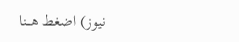نيوز) اضغط هـــنا